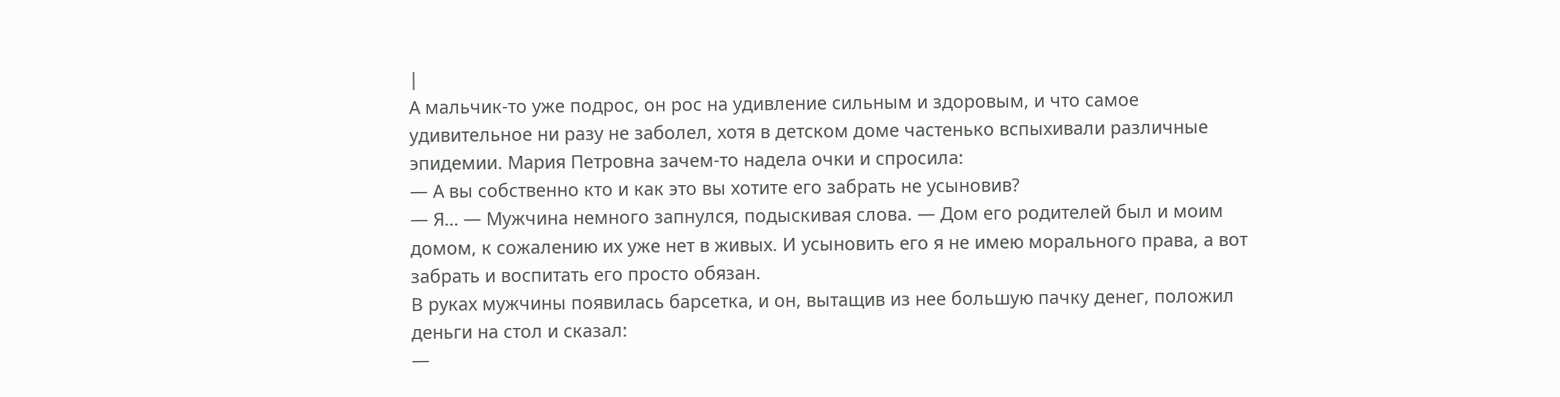|
А мальчик-то уже подрос, он рос на удивление сильным и здоровым, и что самое удивительное ни разу не заболел, хотя в детском доме частенько вспыхивали различные эпидемии. Мария Петровна зачем-то надела очки и спросила:
— А вы собственно кто и как это вы хотите его забрать не усыновив?
— Я… — Мужчина немного запнулся, подыскивая слова. — Дом его родителей был и моим домом, к сожалению их уже нет в живых. И усыновить его я не имею морального права, а вот забрать и воспитать его просто обязан.
В руках мужчины появилась барсетка, и он, вытащив из нее большую пачку денег, положил деньги на стол и сказал:
—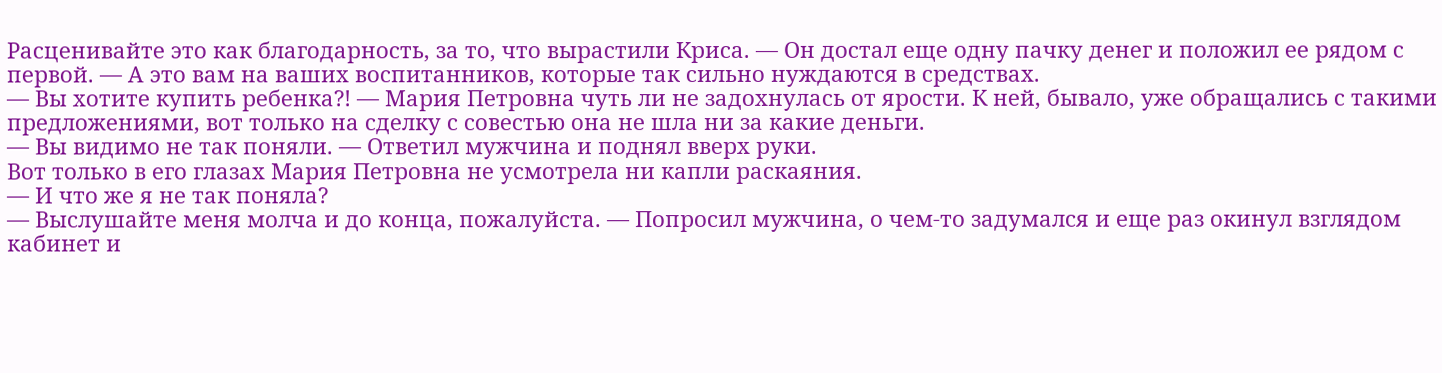Расценивайте это как благодарность, за то, что вырастили Криса. — Он достал еще одну пачку денег и положил ее рядом с первой. — А это вам на ваших воспитанников, которые так сильно нуждаются в средствах.
— Вы хотите купить ребенка?! — Мария Петровна чуть ли не задохнулась от ярости. К ней, бывало, уже обращались с такими предложениями, вот только на сделку с совестью она не шла ни за какие деньги.
— Вы видимо не так поняли. — Ответил мужчина и поднял вверх руки.
Вот только в его глазах Мария Петровна не усмотрела ни капли раскаяния.
— И что же я не так поняла?
— Выслушайте меня молча и до конца, пожалуйста. — Попросил мужчина, о чем-то задумался и еще раз окинул взглядом кабинет и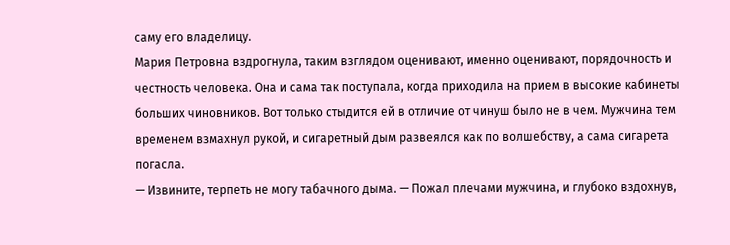саму его владелицу.
Мария Петровна вздрогнула, таким взглядом оценивают, именно оценивают, порядочность и честность человека. Она и сама так поступала, когда приходила на прием в высокие кабинеты больших чиновников. Вот только стыдится ей в отличие от чинуш было не в чем. Мужчина тем временем взмахнул рукой, и сигаретный дым развеялся как по волшебству, а сама сигарета погасла.
— Извините, терпеть не могу табачного дыма. — Пожал плечами мужчина, и глубоко вздохнув,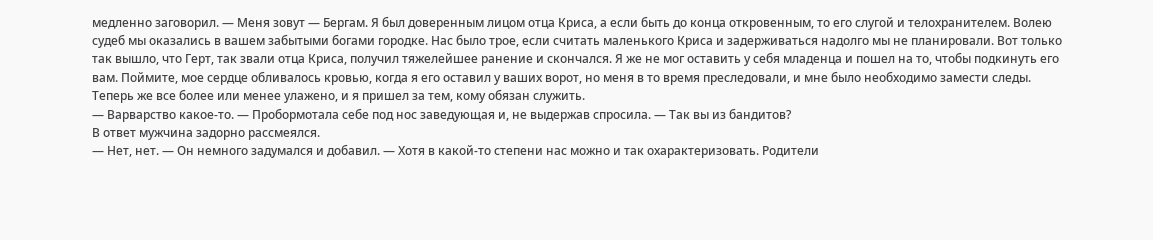медленно заговорил. — Меня зовут — Бергам. Я был доверенным лицом отца Криса, а если быть до конца откровенным, то его слугой и телохранителем. Волею судеб мы оказались в вашем забытыми богами городке. Нас было трое, если считать маленького Криса и задерживаться надолго мы не планировали. Вот только так вышло, что Герт, так звали отца Криса, получил тяжелейшее ранение и скончался. Я же не мог оставить у себя младенца и пошел на то, чтобы подкинуть его вам. Поймите, мое сердце обливалось кровью, когда я его оставил у ваших ворот, но меня в то время преследовали, и мне было необходимо замести следы. Теперь же все более или менее улажено, и я пришел за тем, кому обязан служить.
— Варварство какое-то. — Пробормотала себе под нос заведующая и, не выдержав спросила. — Так вы из бандитов?
В ответ мужчина задорно рассмеялся.
— Нет, нет. — Он немного задумался и добавил. — Хотя в какой-то степени нас можно и так охарактеризовать. Родители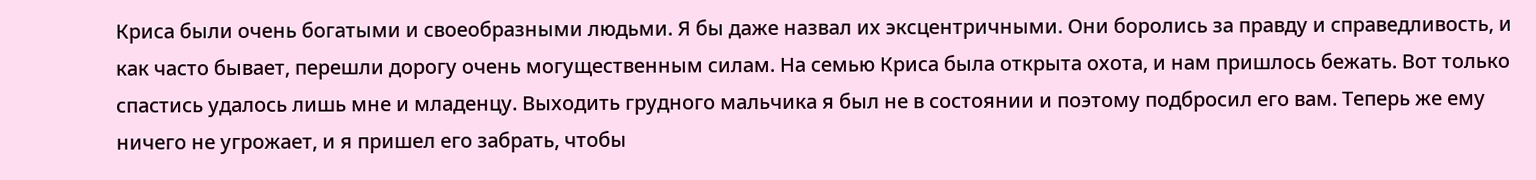Криса были очень богатыми и своеобразными людьми. Я бы даже назвал их эксцентричными. Они боролись за правду и справедливость, и как часто бывает, перешли дорогу очень могущественным силам. На семью Криса была открыта охота, и нам пришлось бежать. Вот только спастись удалось лишь мне и младенцу. Выходить грудного мальчика я был не в состоянии и поэтому подбросил его вам. Теперь же ему ничего не угрожает, и я пришел его забрать, чтобы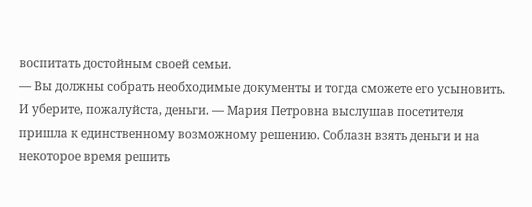воспитать достойным своей семьи.
— Вы должны собрать необходимые документы и тогда сможете его усыновить. И уберите, пожалуйста, деньги. — Мария Петровна выслушав посетителя пришла к единственному возможному решению. Соблазн взять деньги и на некоторое время решить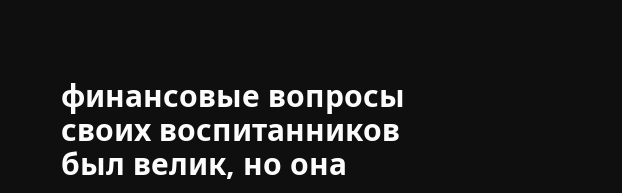финансовые вопросы своих воспитанников был велик, но она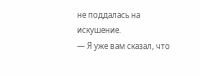не поддалась на искушение.
— Я уже вам сказал, что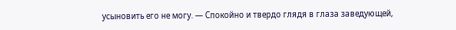усыновить его не могу. — Спокойно и твердо глядя в глаза заведующей,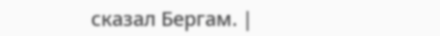сказал Бергам. |